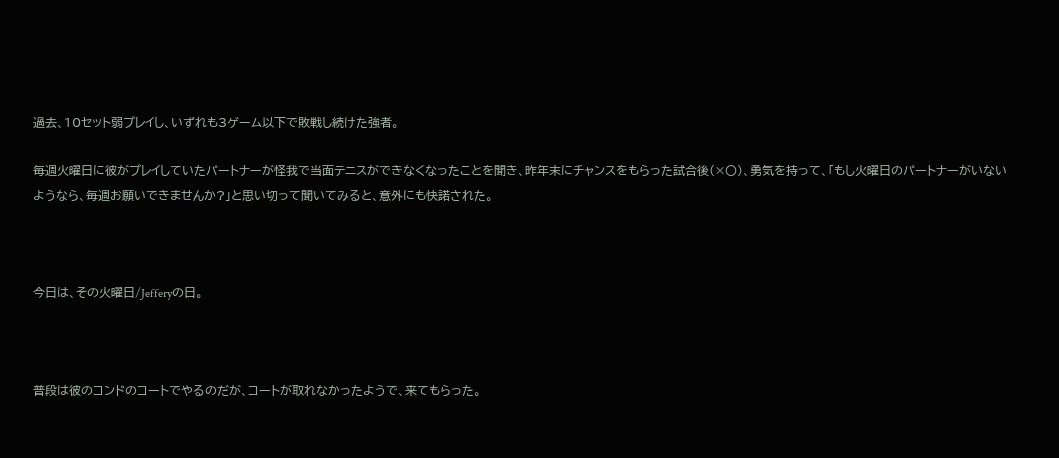過去、10セット弱プレイし、いずれも3ゲーム以下で敗戦し続けた強者。

毎週火曜日に彼がプレイしていたパートナーが怪我で当面テニスができなくなったことを聞き、昨年末にチャンスをもらった試合後(×〇)、勇気を持って、「もし火曜日のパートナーがいないようなら、毎週お願いできませんか?」と思い切って聞いてみると、意外にも快諾された。



今日は、その火曜日/Jefferyの日。



普段は彼のコンドのコートでやるのだが、コートが取れなかったようで、来てもらった。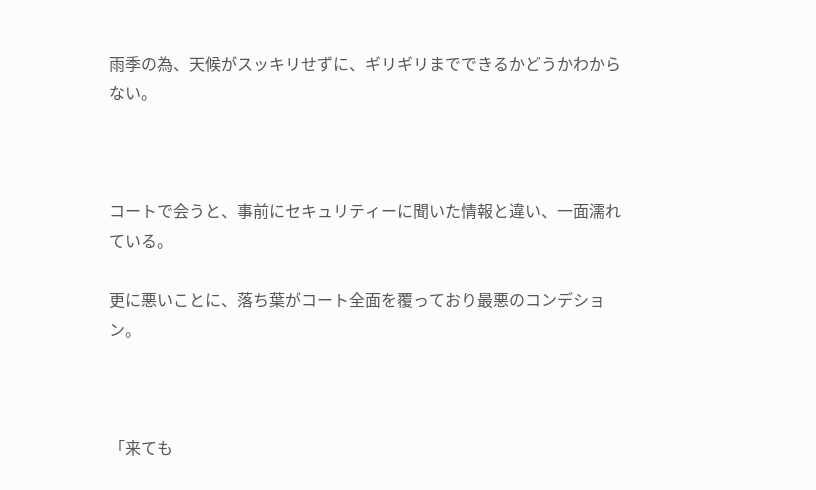雨季の為、天候がスッキリせずに、ギリギリまでできるかどうかわからない。



コートで会うと、事前にセキュリティーに聞いた情報と違い、一面濡れている。

更に悪いことに、落ち葉がコート全面を覆っており最悪のコンデション。



「来ても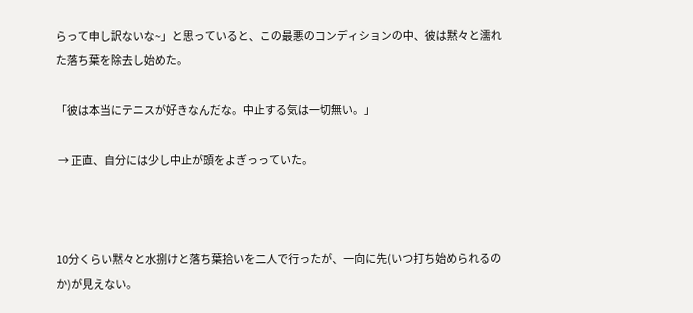らって申し訳ないな~」と思っていると、この最悪のコンディションの中、彼は黙々と濡れた落ち葉を除去し始めた。

「彼は本当にテニスが好きなんだな。中止する気は一切無い。」

 → 正直、自分には少し中止が頭をよぎっっていた。



10分くらい黙々と水捌けと落ち葉拾いを二人で行ったが、一向に先(いつ打ち始められるのか)が見えない。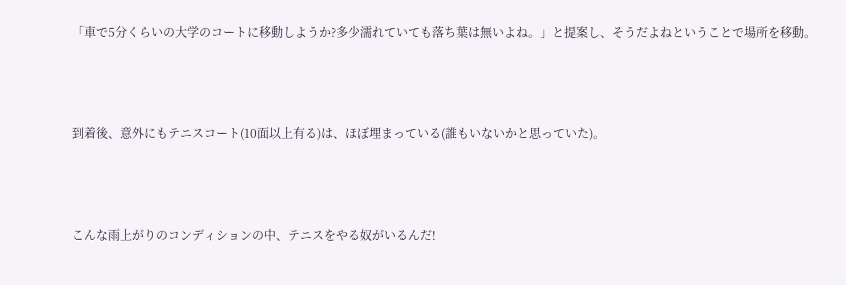「車で5分くらいの大学のコートに移動しようか?多少濡れていても落ち葉は無いよね。」と提案し、そうだよねということで場所を移動。



到着後、意外にもテニスコート(10面以上有る)は、ほぼ埋まっている(誰もいないかと思っていた)。



こんな雨上がりのコンディションの中、テニスをやる奴がいるんだ!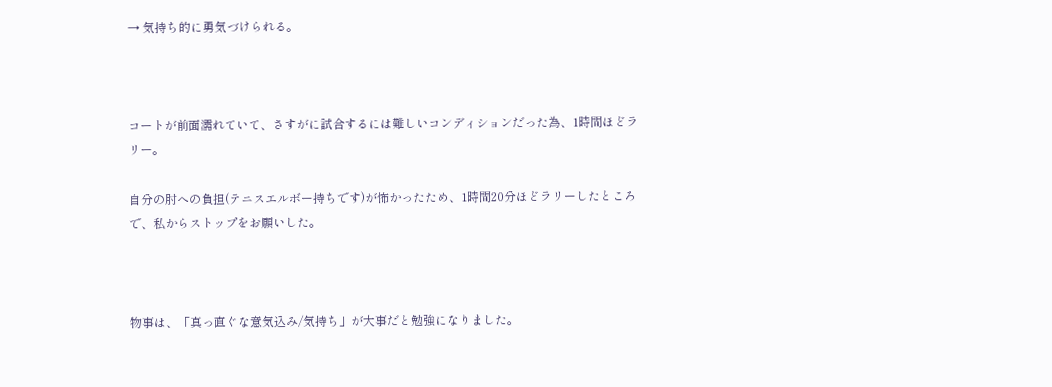→ 気持ち的に勇気づけられる。



コートが前面濡れていて、さすがに試合するには難しいコンディションだった為、1時間ほどラリー。

自分の肘への負担(テニスエルボー持ちです)が怖かったため、1時間20分ほどラリーしたところで、私からストップをお願いした。



物事は、「真っ直ぐな意気込み/気持ち」が大事だと勉強になりました。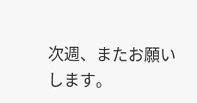次週、またお願いします。